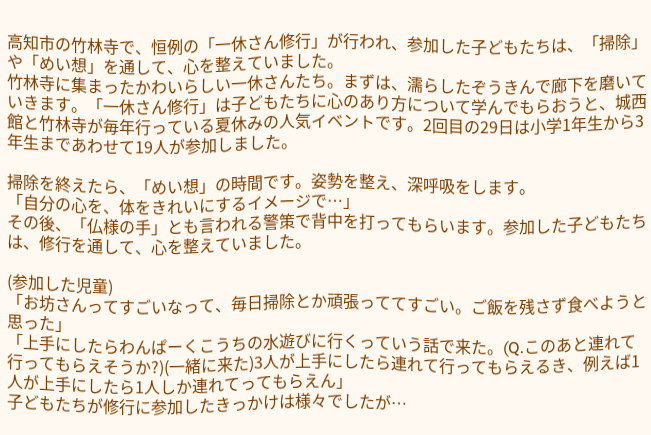高知市の竹林寺で、恒例の「一休さん修行」が行われ、参加した子どもたちは、「掃除」や「めい想」を通して、心を整えていました。
竹林寺に集まったかわいらしい一休さんたち。まずは、濡らしたぞうきんで廊下を磨いていきます。「一休さん修行」は子どもたちに心のあり方について学んでもらおうと、城西館と竹林寺が毎年行っている夏休みの人気イベントです。2回目の29日は小学1年生から3年生まであわせて19人が参加しました。

掃除を終えたら、「めい想」の時間です。姿勢を整え、深呼吸をします。
「自分の心を、体をきれいにするイメージで…」
その後、「仏様の手」とも言われる警策で背中を打ってもらいます。参加した子どもたちは、修行を通して、心を整えていました。

(参加した児童)
「お坊さんってすごいなって、毎日掃除とか頑張っててすごい。ご飯を残さず食べようと思った」
「上手にしたらわんぱーくこうちの水遊びに行くっていう話で来た。(Q.このあと連れて行ってもらえそうか?)(一緒に来た)3人が上手にしたら連れて行ってもらえるき、例えば1人が上手にしたら1人しか連れてってもらえん」
子どもたちが修行に参加したきっかけは様々でしたが…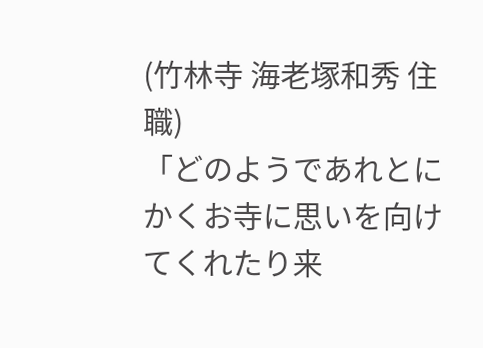(竹林寺 海老塚和秀 住職)
「どのようであれとにかくお寺に思いを向けてくれたり来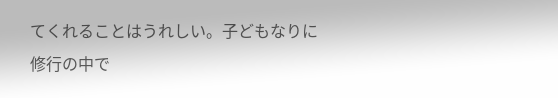てくれることはうれしい。子どもなりに修行の中で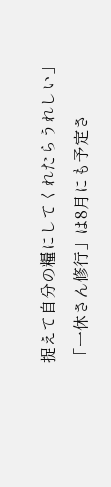捉えて自分の糧にしてくれたらうれしい」
「一休さん修行」は8月にも予定さ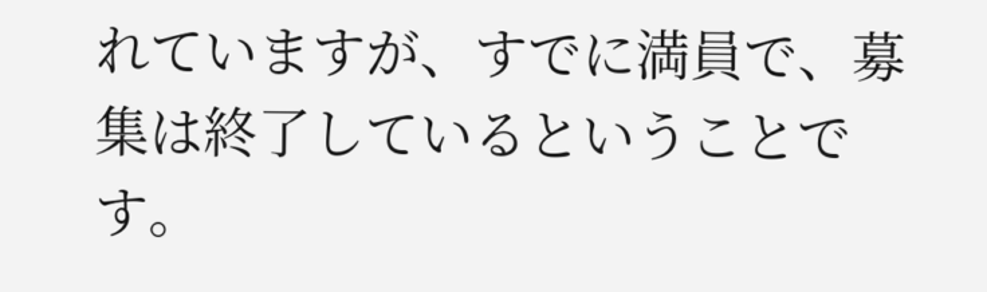れていますが、すでに満員で、募集は終了しているということです。